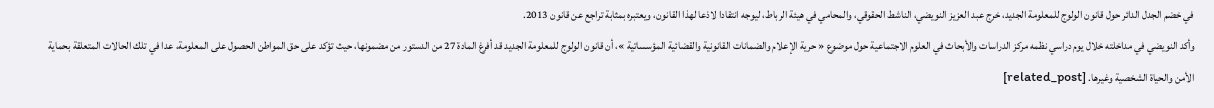في خضم الجدل الدائر حول قانون الولوج للمعلومة الجديد، خرج عبد العزيز النويضي، الناشط الحقوقي، والمحامي في هيئة الرباط، ليوجه انتقادا لاذعا لهذا القانون، ويعتبره بمثابة تراجع عن قانون 2013.
وأكد النويضي في مداخلته خلال يوم دراسي نظمه مركز الدراسات والأبحاث في العلوم الاجتماعية حول موضوع « حرية الإعلام والضمانات القانونية والقضائية المؤسساتية »، أن قانون الولوج للمعلومة الجديد قد أفرغ المادة 27 من الدستور من مضمونها، حيث تؤكد على حق المواطن الحصول على المعلومة، عدا في تلك الحالات المتعلقة بحماية الأمن والحياة الشخصية وغيرها. [related_post]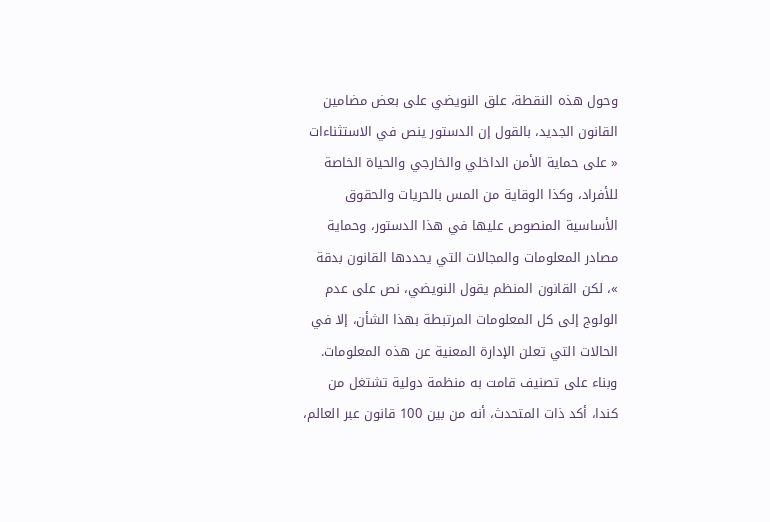وحول هذه النقطة، علق النويضي على بعض مضامين القانون الجديد، بالقول إن الدستور ينص في الاستثناءات « على حماية الأمن الداخلي والخارجي والحياة الخاصة للأفراد، وكذا الوقاية من المس بالحريات والحقوق الأساسية المنصوص عليها في هذا الدستور، وحماية مصادر المعلومات والمجالات التي يحددها القانون بدقة »، لكن القانون المنظم يقول النويضي، نص على عدم الولوج إلى كل المعلومات المرتبطة بهذا الشأن، إلا في الحالات التي تعلن الإدارة المعنية عن هذه المعلومات.
وبناء على تصنيف قامت به منظمة دولية تشتغل من كندا، أكد ذات المتحدث، أنه من بين 100 قانون عبر العالم،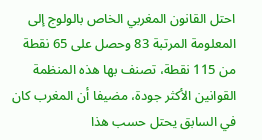احتل القانون المغربي الخاص بالولوج إلى المعلومة المرتبة 83 وحصل على 65 نقطة من 115 نقطة، تصنف بها هذه المنظمة القوانين الأكثر جودة، مضيفا أن المغرب كان في السابق يحتل حسب هذا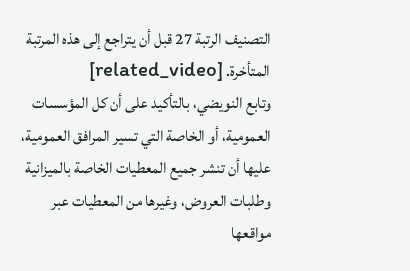التصنيف الرتبة 27 قبل أن يتراجع إلى هذه المرتبة المتأخرة. [related_video]
وتابع النويضي، بالتأكيد على أن كل المؤسسات العمومية، أو الخاصة التي تسير المرافق العمومية، عليها أن تنشر جميع المعطيات الخاصة بالميزانية وطلبات العروض، وغيرها من المعطيات عبر مواقعها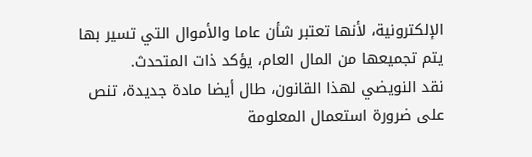الإلكترونية، لأنها تعتبر شأن عاما والأموال التي تسير بها يتم تجميعها من المال العام، يؤكد ذات المتحدث.
نقد النويضي لهذا القانون، طال أيضا مادة جديدة، تنص على ضرورة استعمال المعلومة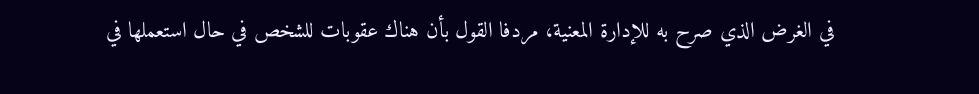في الغرض الذي صرح به للإدارة المعنية، مردفا القول بأن هناك عقوبات للشخص في حال استعملها في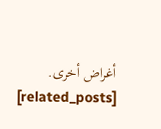أغراض أخرى. [related_posts]